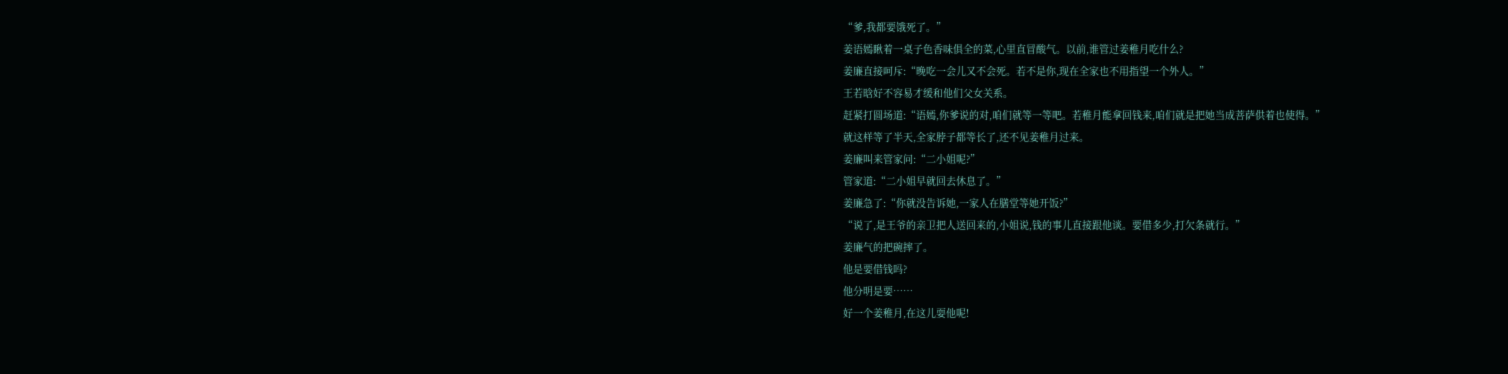“爹,我都要饿死了。”
姜语嫣瞅着一桌子色香味俱全的菜,心里直冒酸气。以前,谁管过姜稚月吃什么?
姜廉直接呵斥:“晚吃一会儿又不会死。若不是你,现在全家也不用指望一个外人。”
王若晗好不容易才缓和他们父女关系。
赶紧打圆场道:“语嫣,你爹说的对,咱们就等一等吧。若稚月能拿回钱来,咱们就是把她当成菩萨供着也使得。”
就这样等了半天,全家脖子都等长了,还不见姜稚月过来。
姜廉叫来管家问:“二小姐呢?”
管家道:“二小姐早就回去休息了。”
姜廉急了:“你就没告诉她,一家人在膳堂等她开饭?”
“说了,是王爷的亲卫把人送回来的,小姐说,钱的事儿直接跟他谈。要借多少,打欠条就行。”
姜廉气的把碗摔了。
他是要借钱吗?
他分明是要……
好一个姜稚月,在这儿耍他呢!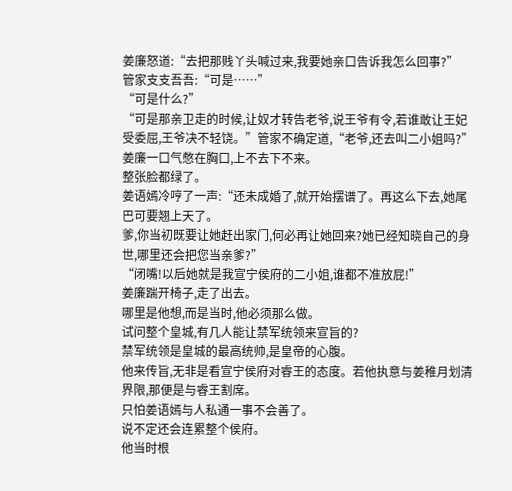姜廉怒道:“去把那贱丫头喊过来,我要她亲口告诉我怎么回事?”
管家支支吾吾:“可是……”
“可是什么?”
“可是那亲卫走的时候,让奴才转告老爷,说王爷有令,若谁敢让王妃受委屈,王爷决不轻饶。”管家不确定道,“老爷,还去叫二小姐吗?”
姜廉一口气憋在胸口,上不去下不来。
整张脸都绿了。
姜语嫣冷哼了一声:“还未成婚了,就开始摆谱了。再这么下去,她尾巴可要翘上天了。
爹,你当初既要让她赶出家门,何必再让她回来?她已经知晓自己的身世,哪里还会把您当亲爹?”
“闭嘴!以后她就是我宣宁侯府的二小姐,谁都不准放屁!”
姜廉踹开椅子,走了出去。
哪里是他想,而是当时,他必须那么做。
试问整个皇城,有几人能让禁军统领来宣旨的?
禁军统领是皇城的最高统帅,是皇帝的心腹。
他来传旨,无非是看宣宁侯府对睿王的态度。若他执意与姜稚月划清界限,那便是与睿王割席。
只怕姜语嫣与人私通一事不会善了。
说不定还会连累整个侯府。
他当时根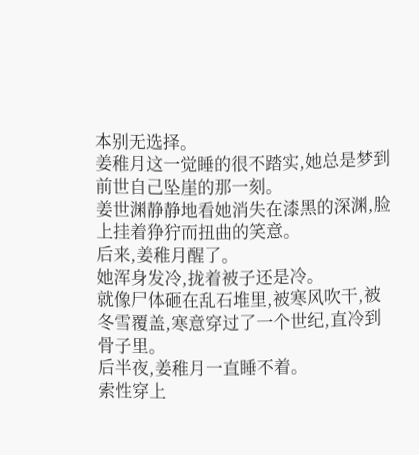本别无选择。
姜稚月这一觉睡的很不踏实,她总是梦到前世自己坠崖的那一刻。
姜世渊静静地看她消失在漆黑的深渊,脸上挂着狰狞而扭曲的笑意。
后来,姜稚月醒了。
她浑身发冷,拢着被子还是冷。
就像尸体砸在乱石堆里,被寒风吹干,被冬雪覆盖,寒意穿过了一个世纪,直冷到骨子里。
后半夜,姜稚月一直睡不着。
索性穿上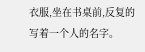衣服,坐在书桌前,反复的写着一个人的名字。